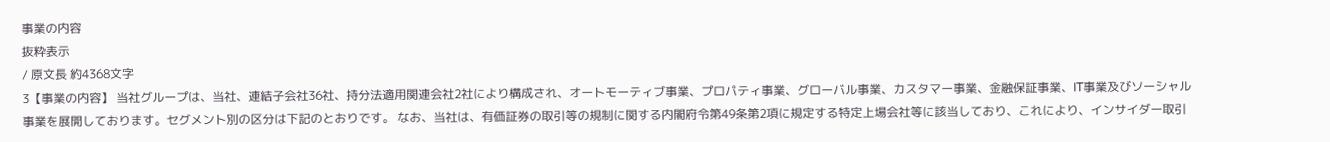事業の内容
抜粋表示
/ 原文長 約4368文字
3【事業の内容】 当社グループは、当社、連結子会社36社、持分法適用関連会社2社により構成され、オートモーティブ事業、プロパティ事業、グローバル事業、カスタマー事業、金融保証事業、IT事業及びソーシャル事業を展開しております。セグメント別の区分は下記のとおりです。 なお、当社は、有価証券の取引等の規制に関する内閣府令第49条第2項に規定する特定上場会社等に該当しており、これにより、インサイダー取引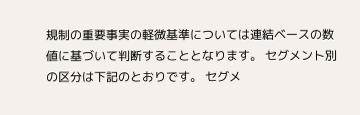規制の重要事実の軽微基準については連結ベースの数値に基づいて判断することとなります。 セグメント別の区分は下記のとおりです。 セグメ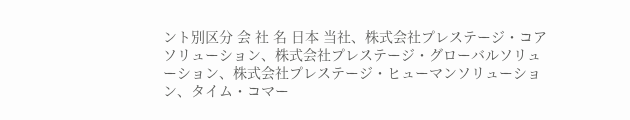ント別区分 会 社 名 日本 当社、株式会社プレステージ・コアソリューション、株式会社プレステージ・グローバルソリューション、株式会社プレステージ・ヒューマンソリューション、タイム・コマー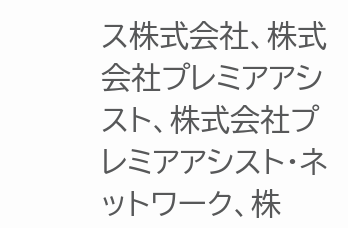ス株式会社、株式会社プレミアアシスト、株式会社プレミアアシスト・ネットワーク、株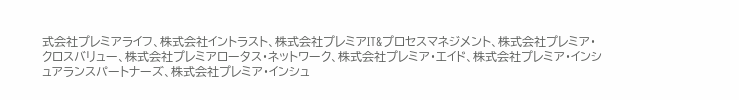式会社プレミアライフ、株式会社イントラスト、株式会社プレミアIT&プロセスマネジメント、株式会社プレミア・クロスバリュー、株式会社プレミアロータス・ネットワーク、株式会社プレミア・エイド、株式会社プレミア・インシュアランスパートナーズ、株式会社プレミア・インシュ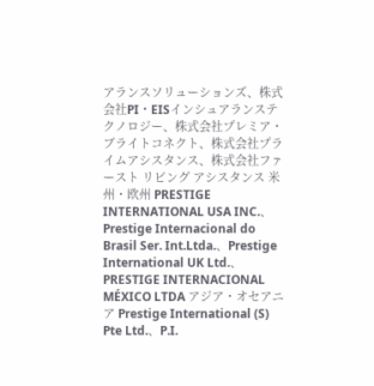アランスソリューションズ、株式会社PI・EISインシュアランステクノロジー、株式会社プレミア・ブライトコネクト、株式会社プライムアシスタンス、株式会社ファースト リビング アシスタンス 米州・欧州 PRESTIGE INTERNATIONAL USA INC.、Prestige Internacional do Brasil Ser. Int.Ltda.、Prestige International UK Ltd.、PRESTIGE INTERNACIONAL MÉXICO LTDA アジア・オセアニア Prestige International (S) Pte Ltd.、P.I.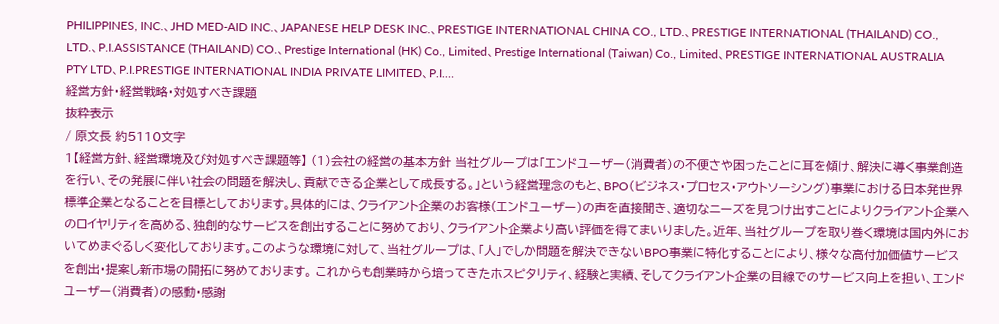PHILIPPINES, INC.、JHD MED-AID INC.、JAPANESE HELP DESK INC.、PRESTIGE INTERNATIONAL CHINA CO., LTD.、PRESTIGE INTERNATIONAL (THAILAND) CO., LTD.、P.I.ASSISTANCE (THAILAND) CO.、Prestige International (HK) Co., Limited、Prestige International (Taiwan) Co., Limited、PRESTIGE INTERNATIONAL AUSTRALIA PTY LTD、P.I.PRESTIGE INTERNATIONAL INDIA PRIVATE LIMITED、P.I.…
経営方針・経営戦略・対処すべき課題
抜粋表示
/ 原文長 約5110文字
1【経営方針、経営環境及び対処すべき課題等】 (1)会社の経営の基本方針 当社グループは「エンドユーザー(消費者)の不便さや困ったことに耳を傾け、解決に導く事業創造を行い、その発展に伴い社会の問題を解決し、貢献できる企業として成長する。」という経営理念のもと、BPO(ビジネス・プロセス・アウトソーシング)事業における日本発世界標準企業となることを目標としております。具体的には、クライアント企業のお客様(エンドユーザー)の声を直接聞き、適切なニーズを見つけ出すことによりクライアント企業へのロイヤリティを高める、独創的なサービスを創出することに努めており、クライアント企業より高い評価を得てまいりました。近年、当社グループを取り巻く環境は国内外においてめまぐるしく変化しております。このような環境に対して、当社グループは、「人」でしか問題を解決できないBPO事業に特化することにより、様々な高付加価値サービスを創出・提案し新市場の開拓に努めております。 これからも創業時から培ってきたホスピタリティ、経験と実績、そしてクライアント企業の目線でのサービス向上を担い、エンドユーザー(消費者)の感動・感謝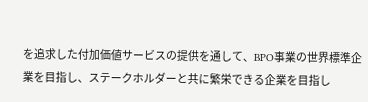を追求した付加価値サービスの提供を通して、BPO事業の世界標準企業を目指し、ステークホルダーと共に繁栄できる企業を目指し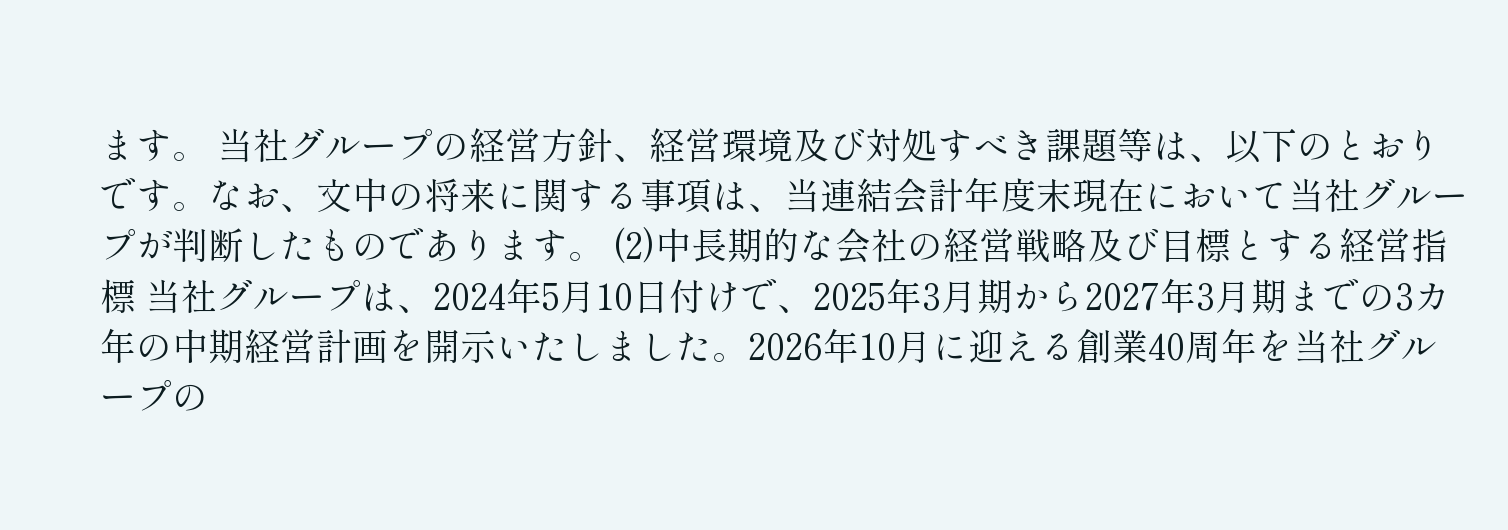ます。 当社グループの経営方針、経営環境及び対処すべき課題等は、以下のとおりです。なお、文中の将来に関する事項は、当連結会計年度末現在において当社グループが判断したものであります。 (2)中長期的な会社の経営戦略及び目標とする経営指標 当社グループは、2024年5月10日付けで、2025年3月期から2027年3月期までの3カ年の中期経営計画を開示いたしました。2026年10月に迎える創業40周年を当社グループの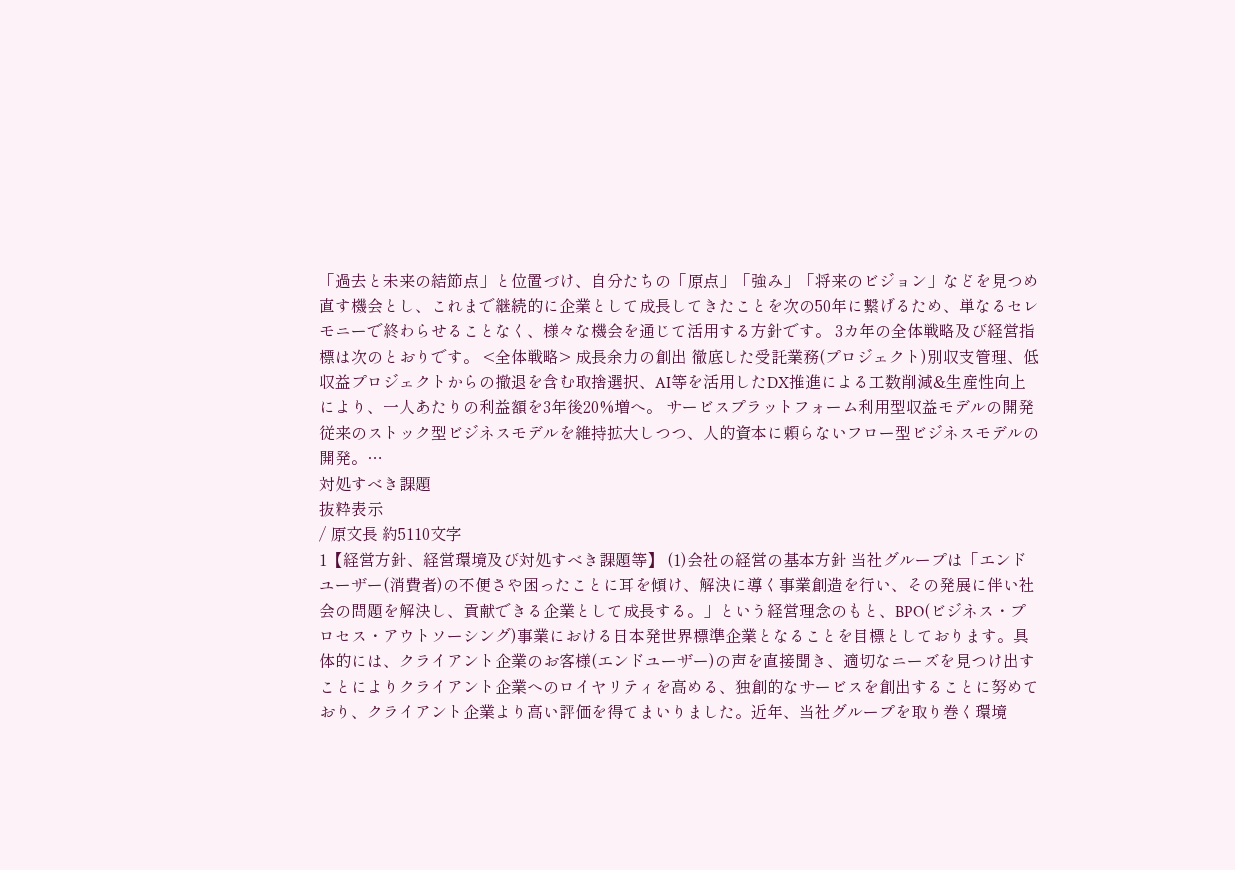「過去と未来の結節点」と位置づけ、自分たちの「原点」「強み」「将来のビジョン」などを見つめ直す機会とし、これまで継続的に企業として成長してきたことを次の50年に繋げるため、単なるセレモニーで終わらせることなく、様々な機会を通じて活用する方針です。 3カ年の全体戦略及び経営指標は次のとおりです。 <全体戦略> 成長余力の創出 徹底した受託業務(プロジェクト)別収支管理、低収益プロジェクトからの撤退を含む取捨選択、AI等を活用したDX推進による工数削減&生産性向上により、一人あたりの利益額を3年後20%増へ。 サービスプラットフォーム利用型収益モデルの開発 従来のストック型ビジネスモデルを維持拡大しつつ、人的資本に頼らないフロー型ビジネスモデルの開発。…
対処すべき課題
抜粋表示
/ 原文長 約5110文字
1【経営方針、経営環境及び対処すべき課題等】 (1)会社の経営の基本方針 当社グループは「エンドユーザー(消費者)の不便さや困ったことに耳を傾け、解決に導く事業創造を行い、その発展に伴い社会の問題を解決し、貢献できる企業として成長する。」という経営理念のもと、BPO(ビジネス・プロセス・アウトソーシング)事業における日本発世界標準企業となることを目標としております。具体的には、クライアント企業のお客様(エンドユーザー)の声を直接聞き、適切なニーズを見つけ出すことによりクライアント企業へのロイヤリティを高める、独創的なサービスを創出することに努めており、クライアント企業より高い評価を得てまいりました。近年、当社グループを取り巻く環境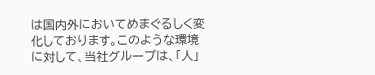は国内外においてめまぐるしく変化しております。このような環境に対して、当社グループは、「人」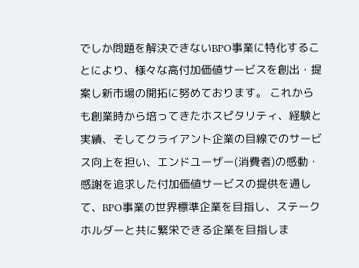でしか問題を解決できないBPO事業に特化することにより、様々な高付加価値サービスを創出・提案し新市場の開拓に努めております。 これからも創業時から培ってきたホスピタリティ、経験と実績、そしてクライアント企業の目線でのサービス向上を担い、エンドユーザー(消費者)の感動・感謝を追求した付加価値サービスの提供を通して、BPO事業の世界標準企業を目指し、ステークホルダーと共に繁栄できる企業を目指しま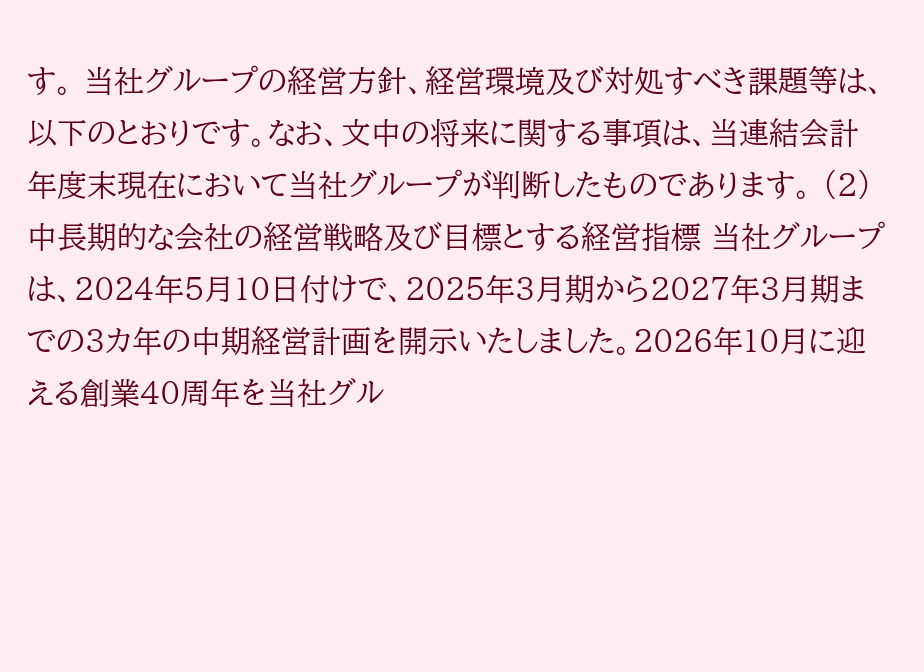す。 当社グループの経営方針、経営環境及び対処すべき課題等は、以下のとおりです。なお、文中の将来に関する事項は、当連結会計年度末現在において当社グループが判断したものであります。 (2)中長期的な会社の経営戦略及び目標とする経営指標 当社グループは、2024年5月10日付けで、2025年3月期から2027年3月期までの3カ年の中期経営計画を開示いたしました。2026年10月に迎える創業40周年を当社グル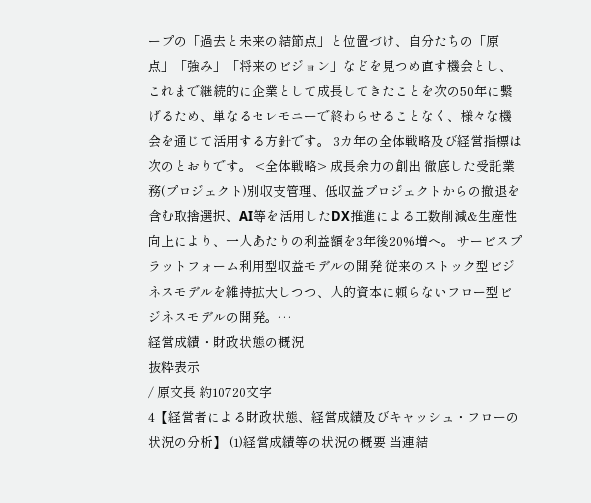ープの「過去と未来の結節点」と位置づけ、自分たちの「原点」「強み」「将来のビジョン」などを見つめ直す機会とし、これまで継続的に企業として成長してきたことを次の50年に繋げるため、単なるセレモニーで終わらせることなく、様々な機会を通じて活用する方針です。 3カ年の全体戦略及び経営指標は次のとおりです。 <全体戦略> 成長余力の創出 徹底した受託業務(プロジェクト)別収支管理、低収益プロジェクトからの撤退を含む取捨選択、AI等を活用したDX推進による工数削減&生産性向上により、一人あたりの利益額を3年後20%増へ。 サービスプラットフォーム利用型収益モデルの開発 従来のストック型ビジネスモデルを維持拡大しつつ、人的資本に頼らないフロー型ビジネスモデルの開発。…
経営成績・財政状態の概況
抜粋表示
/ 原文長 約10720文字
4【経営者による財政状態、経営成績及びキャッシュ・フローの状況の分析】 (1)経営成績等の状況の概要 当連結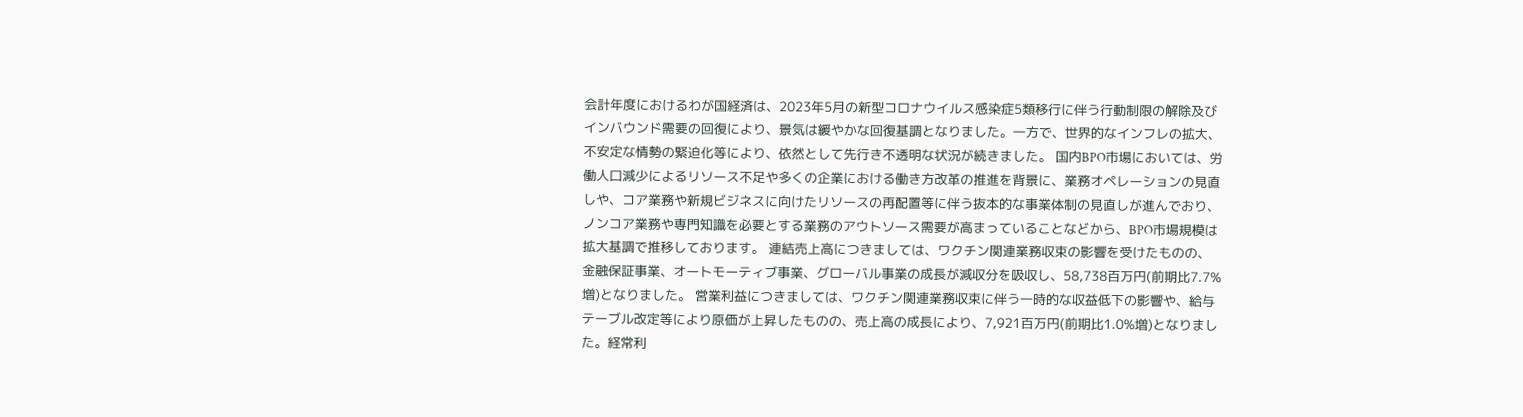会計年度におけるわが国経済は、2023年5月の新型コロナウイルス感染症5類移行に伴う行動制限の解除及びインバウンド需要の回復により、景気は緩やかな回復基調となりました。一方で、世界的なインフレの拡大、不安定な情勢の緊迫化等により、依然として先行き不透明な状況が続きました。 国内BPO市場においては、労働人口減少によるリソース不足や多くの企業における働き方改革の推進を背景に、業務オペレーションの見直しや、コア業務や新規ビジネスに向けたリソースの再配置等に伴う抜本的な事業体制の見直しが進んでおり、ノンコア業務や専門知識を必要とする業務のアウトソース需要が高まっていることなどから、BPO市場規模は拡大基調で推移しております。 連結売上高につきましては、ワクチン関連業務収束の影響を受けたものの、金融保証事業、オートモーティブ事業、グローバル事業の成長が減収分を吸収し、58,738百万円(前期比7.7%増)となりました。 営業利益につきましては、ワクチン関連業務収束に伴う一時的な収益低下の影響や、給与テーブル改定等により原価が上昇したものの、売上高の成長により、7,921百万円(前期比1.0%増)となりました。経常利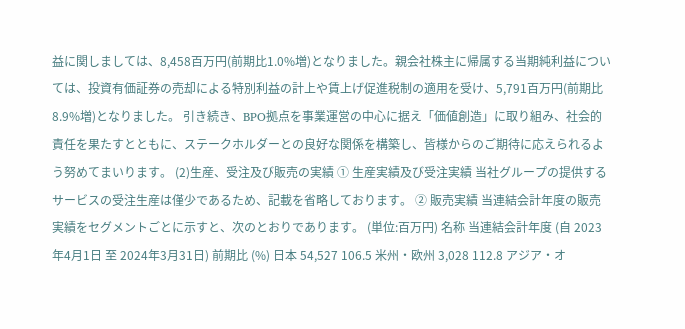益に関しましては、8,458百万円(前期比1.0%増)となりました。親会社株主に帰属する当期純利益については、投資有価証券の売却による特別利益の計上や賃上げ促進税制の適用を受け、5,791百万円(前期比8.9%増)となりました。 引き続き、BPO拠点を事業運営の中心に据え「価値創造」に取り組み、社会的責任を果たすとともに、ステークホルダーとの良好な関係を構築し、皆様からのご期待に応えられるよう努めてまいります。 (2)生産、受注及び販売の実績 ① 生産実績及び受注実績 当社グループの提供するサービスの受注生産は僅少であるため、記載を省略しております。 ② 販売実績 当連結会計年度の販売実績をセグメントごとに示すと、次のとおりであります。 (単位:百万円) 名称 当連結会計年度 (自 2023年4月1日 至 2024年3月31日) 前期比 (%) 日本 54,527 106.5 米州・欧州 3,028 112.8 アジア・オ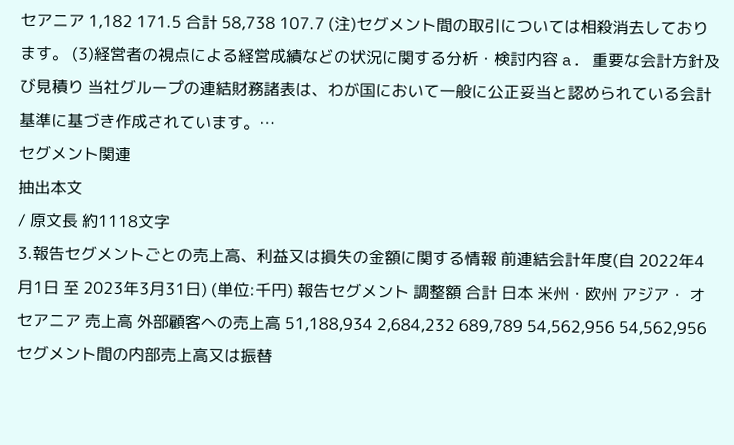セアニア 1,182 171.5 合計 58,738 107.7 (注)セグメント間の取引については相殺消去しております。 (3)経営者の視点による経営成績などの状況に関する分析・検討内容 a. 重要な会計方針及び見積り 当社グループの連結財務諸表は、わが国において一般に公正妥当と認められている会計基準に基づき作成されています。…
セグメント関連
抽出本文
/ 原文長 約1118文字
3.報告セグメントごとの売上高、利益又は損失の金額に関する情報 前連結会計年度(自 2022年4月1日 至 2023年3月31日) (単位:千円) 報告セグメント 調整額 合計 日本 米州・欧州 アジア・ オセアニア 売上高 外部顧客への売上高 51,188,934 2,684,232 689,789 54,562,956 54,562,956 セグメント間の内部売上高又は振替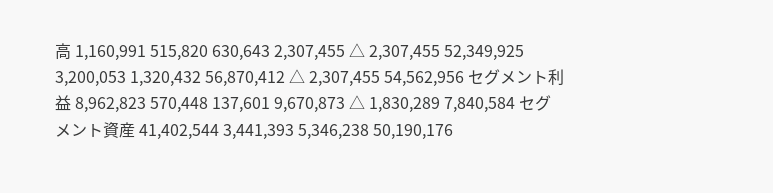高 1,160,991 515,820 630,643 2,307,455 △ 2,307,455 52,349,925 3,200,053 1,320,432 56,870,412 △ 2,307,455 54,562,956 セグメント利益 8,962,823 570,448 137,601 9,670,873 △ 1,830,289 7,840,584 セグメント資産 41,402,544 3,441,393 5,346,238 50,190,176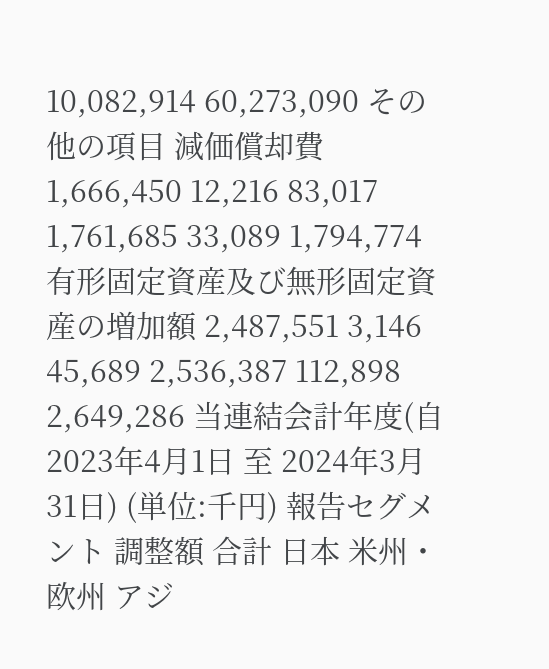10,082,914 60,273,090 その他の項目 減価償却費 1,666,450 12,216 83,017 1,761,685 33,089 1,794,774 有形固定資産及び無形固定資産の増加額 2,487,551 3,146 45,689 2,536,387 112,898 2,649,286 当連結会計年度(自 2023年4月1日 至 2024年3月31日) (単位:千円) 報告セグメント 調整額 合計 日本 米州・欧州 アジ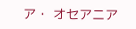ア・ オセアニア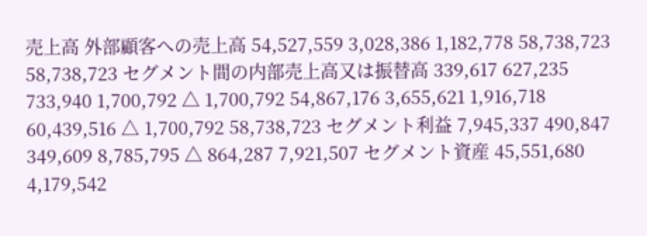売上高 外部顧客への売上高 54,527,559 3,028,386 1,182,778 58,738,723 58,738,723 セグメント間の内部売上高又は振替高 339,617 627,235 733,940 1,700,792 △ 1,700,792 54,867,176 3,655,621 1,916,718 60,439,516 △ 1,700,792 58,738,723 セグメント利益 7,945,337 490,847 349,609 8,785,795 △ 864,287 7,921,507 セグメント資産 45,551,680 4,179,542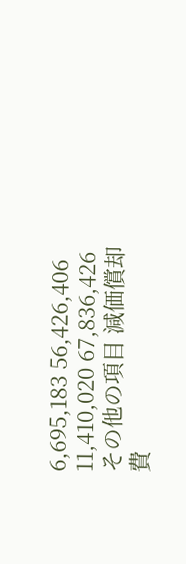6,695,183 56,426,406 11,410,020 67,836,426 その他の項目 減価償却費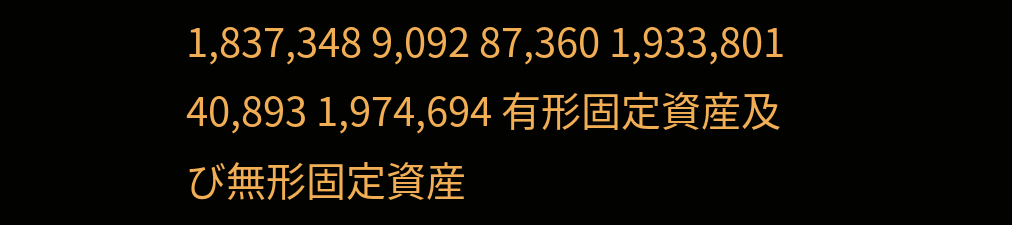1,837,348 9,092 87,360 1,933,801 40,893 1,974,694 有形固定資産及び無形固定資産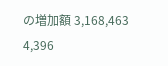の増加額 3,168,463 4,396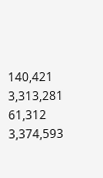140,421 3,313,281 61,312 3,374,593